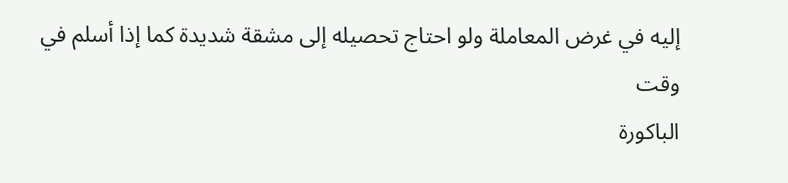إليه في غرض المعاملة ولو احتاج تحصيله إلى مشقة شديدة كما إذا أسلم في وقت
الباكورة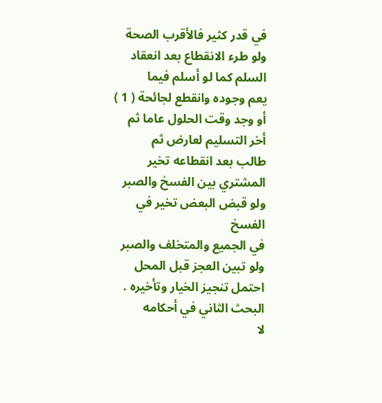في قدر كثير فالأقرب الصحة ولو طرء الانقطاع بعد انعقاد السلم كما لو أسلم فيما
يعم وجوده وانقطع لجائحة ( 1 ) أو وجد وقت الحلول عاما ثم أخر التسليم لعارض ثم
طالب بعد انقطاعه تخير المشتري بين الفسخ والصبر ولو قبض البعض تخير في الفسخ
في الجميع والمتخلف والصبر ولو تبين العجز قبل المحل احتمل تنجيز الخيار وتأخيره .
البحث الثاني في أحكامه
لا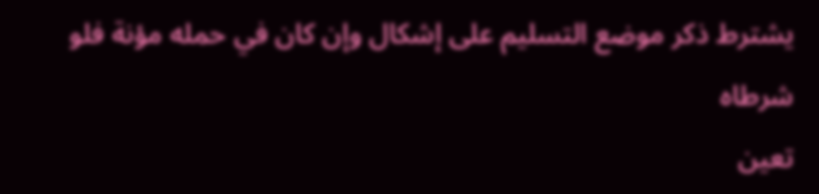يشترط ذكر موضع التسليم على إشكال وإن كان في حمله مؤنة فلو شرطاه
تعين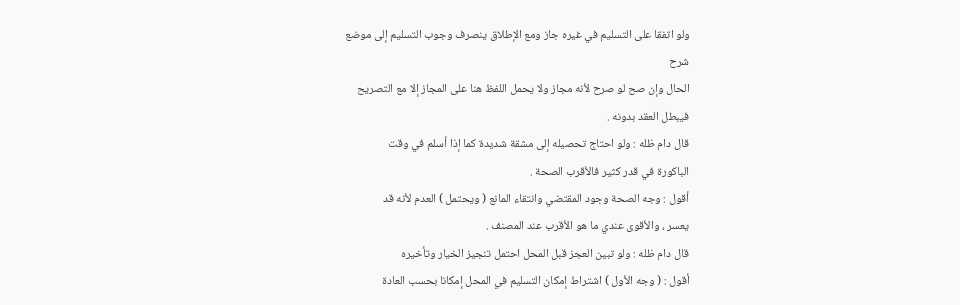ولو اتفقا على التسليم في غيره جاز ومع الإطلاق ينصرف وجوب التسليم إلى موضع
شرح
الحال وإن صح لو صرح لأنه مجاز ولا يحمل اللفظ هنا على المجاز إلا مع التصريح
فيبطل العقد بدونه .
قال دام ظله : ولو احتاج تحصيله إلى مشقة شديدة كما إذا أسلم في وقت
الباكورة في قدر كثير فالأقرب الصحة .
أقول : وجه الصحة وجود المقتضي وانتقاء المانع ( ويحتمل ) العدم لأنه قد
يعسر ، والأقوى عندي ما هو الأقرب عند المصنف .
قال دام ظله : ولو تبين العجز قبل المحل احتمل تنجيز الخيار وتأخيره
أقول : ( وجه الأول ) اشتراط إمكان التسليم في المحل إمكانا بحسب العادة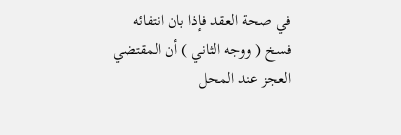في صحة العقد فإذا بان انتفائه فسخ ( ووجه الثاني ) أن المقتضي العجز عند المحل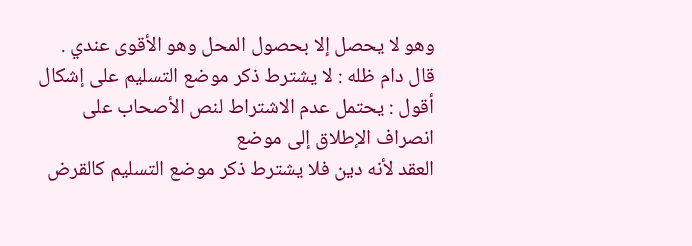وهو لا يحصل إلا بحصول المحل وهو الأقوى عندي .
قال دام ظله : لا يشترط ذكر موضع التسليم على إشكال
أقول : يحتمل عدم الاشتراط لنص الأصحاب على انصراف الإطلاق إلى موضع
العقد لأنه دين فلا يشترط ذكر موضع التسليم كالقرض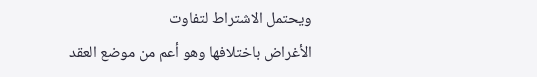ويحتمل الاشتراط لتفاوت
الأغراض باختلافها وهو أعم من موضع العقد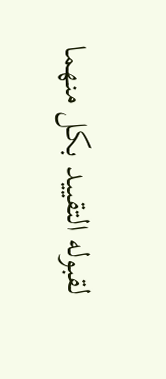لقبوله التقييد بكل منهما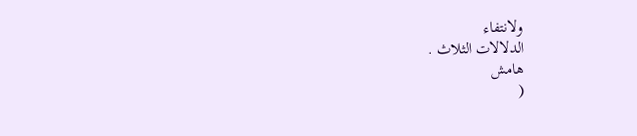ولانتفاء
الدلالات الثلاث .
هامش
(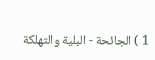1 ) الجائحة - البلية والتهلكة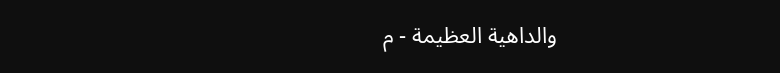والداهية العظيمة - م